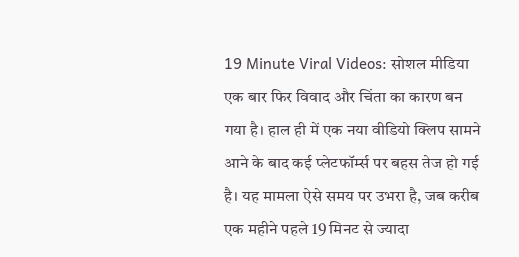19 Minute Viral Videos: सोशल मीडिया एक बार फिर विवाद और चिंता का कारण बन गया है। हाल ही में एक नया वीडियो क्लिप सामने आने के बाद कई प्लेटफॉर्म्स पर बहस तेज हो गई है। यह मामला ऐसे समय पर उभरा है, जब करीब एक महीने पहले 19 मिनट से ज्यादा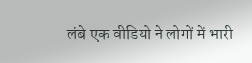लंबे एक वीडियो ने लोगों में भारी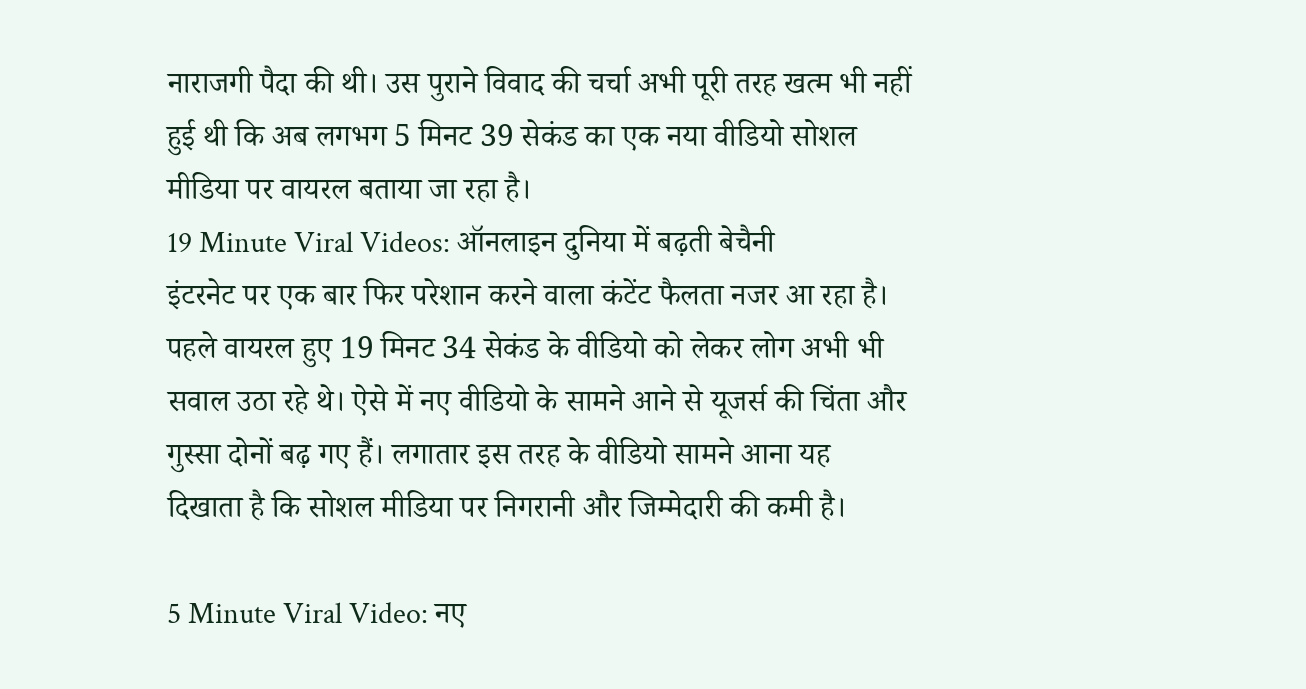नाराजगी पैदा की थी। उस पुराने विवाद की चर्चा अभी पूरी तरह खत्म भी नहीं हुई थी कि अब लगभग 5 मिनट 39 सेकंड का एक नया वीडियो सोशल मीडिया पर वायरल बताया जा रहा है।
19 Minute Viral Videos: ऑनलाइन दुनिया में बढ़ती बेचैनी
इंटरनेट पर एक बार फिर परेशान करने वाला कंटेंट फैलता नजर आ रहा है। पहले वायरल हुए 19 मिनट 34 सेकंड के वीडियो को लेकर लोग अभी भी सवाल उठा रहे थे। ऐसे में नए वीडियो के सामने आने से यूजर्स की चिंता और गुस्सा दोनों बढ़ गए हैं। लगातार इस तरह के वीडियो सामने आना यह दिखाता है कि सोशल मीडिया पर निगरानी और जिम्मेदारी की कमी है।

5 Minute Viral Video: नए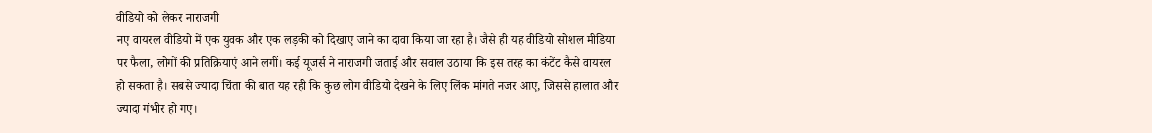वीडियो को लेकर नाराजगी
नए वायरल वीडियो में एक युवक और एक लड़की को दिखाए जाने का दावा किया जा रहा है। जैसे ही यह वीडियो सोशल मीडिया पर फैला, लोगों की प्रतिक्रियाएं आने लगीं। कई यूजर्स ने नाराजगी जताई और सवाल उठाया कि इस तरह का कंटेंट कैसे वायरल हो सकता है। सबसे ज्यादा चिंता की बात यह रही कि कुछ लोग वीडियो देखने के लिए लिंक मांगते नजर आए, जिससे हालात और ज्यादा गंभीर हो गए।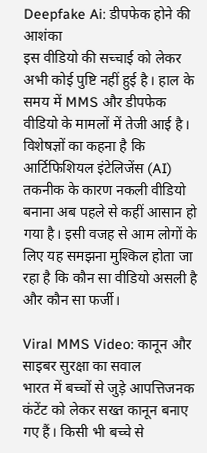Deepfake Ai: डीपफेक होने की आशंका
इस वीडियो की सच्चाई को लेकर अभी कोई पुष्टि नहीं हुई है। हाल के समय में MMS और डीपफेक वीडियो के मामलों में तेजी आई है। विशेषज्ञों का कहना है कि आर्टिफिशियल इंटेलिजेंस (AI) तकनीक के कारण नकली वीडियो बनाना अब पहले से कहीं आसान हो गया है। इसी वजह से आम लोगों के लिए यह समझना मुश्किल होता जा रहा है कि कौन सा वीडियो असली है और कौन सा फर्जी।

Viral MMS Video: कानून और साइबर सुरक्षा का सवाल
भारत में बच्चों से जुड़े आपत्तिजनक कंटेंट को लेकर सख्त कानून बनाए गए हैं। किसी भी बच्चे से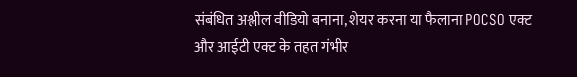संबंधित अश्लील वीडियो बनाना, शेयर करना या फैलाना POCSO एक्ट और आईटी एक्ट के तहत गंभीर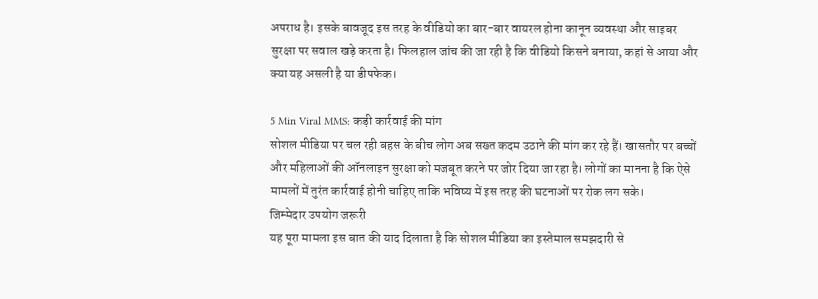अपराध है। इसके बावजूद इस तरह के वीडियो का बार-बार वायरल होना कानून व्यवस्था और साइबर सुरक्षा पर सवाल खड़े करता है। फिलहाल जांच की जा रही है कि वीडियो किसने बनाया, कहां से आया और क्या यह असली है या डीपफेक।

5 Min Viral MMS: कड़ी कार्रवाई की मांग
सोशल मीडिया पर चल रही बहस के बीच लोग अब सख्त कदम उठाने की मांग कर रहे हैं। खासतौर पर बच्चों और महिलाओं की ऑनलाइन सुरक्षा को मजबूत करने पर जोर दिया जा रहा है। लोगों का मानना है कि ऐसे मामलों में तुरंत कार्रवाई होनी चाहिए ताकि भविष्य में इस तरह की घटनाओं पर रोक लग सके।
जिम्मेदार उपयोग जरूरी
यह पूरा मामला इस बात की याद दिलाता है कि सोशल मीडिया का इस्तेमाल समझदारी से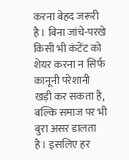करना बेहद जरूरी है। बिना जांचे-परखे किसी भी कंटेंट को शेयर करना न सिर्फ कानूनी परेशानी खड़ी कर सकता है, बल्कि समाज पर भी बुरा असर डालता है। इसलिए हर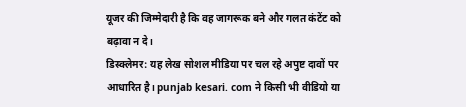यूजर की जिम्मेदारी है कि वह जागरूक बने और गलत कंटेंट को बढ़ावा न दे।
डिस्क्लेमर: यह लेख सोशल मीडिया पर चल रहे अपुष्ट दावों पर आधारित है। punjab kesari. com ने किसी भी वीडियो या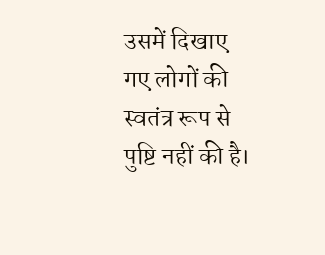उसमें दिखाए गए लोगों की स्वतंत्र रूप से पुष्टि नहीं की है।